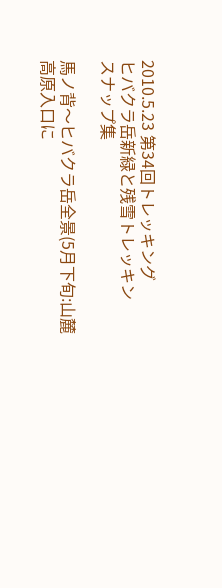2010.5.23 第34回トレッキング
ヒバクラ岳新緑と残雪トレッキン
スナップ集

馬ノ背〜ヒバクラ岳全景(5月下旬:山麓高原入口に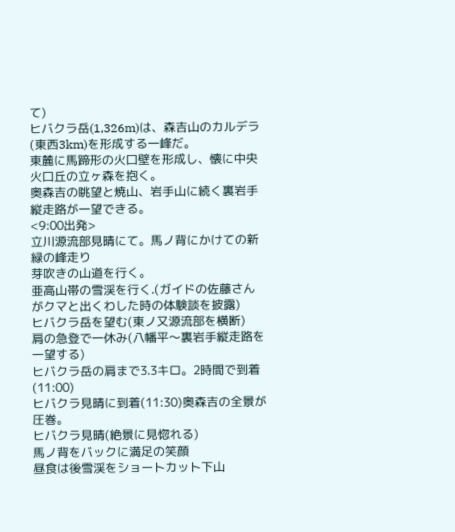て)
ヒバクラ岳(1,326m)は、森吉山のカルデラ(東西3km)を形成する一峰だ。
東麓に馬蹄形の火口壁を形成し、懐に中央火口丘の立ヶ森を抱く。
奥森吉の眺望と焼山、岩手山に続く裏岩手縦走路が一望できる。
<9:00出発>
立川源流部見晴にて。馬ノ背にかけての新緑の峰走り
芽吹きの山道を行く。
亜高山帯の雪渓を行く.(ガイドの佐藤さんがクマと出くわした時の体験談を披露)
ヒバクラ岳を望む(東ノ又源流部を横断)
肩の急登で一休み(八幡平〜裏岩手縦走路を一望する)
ヒバクラ岳の肩まで3.3キロ。2時間で到着(11:00)
ヒバクラ見晴に到着(11:30)奥森吉の全景が圧巻。
ヒバクラ見晴(絶景に見惚れる)
馬ノ背をバックに満足の笑顔
昼食は後雪渓をショートカット下山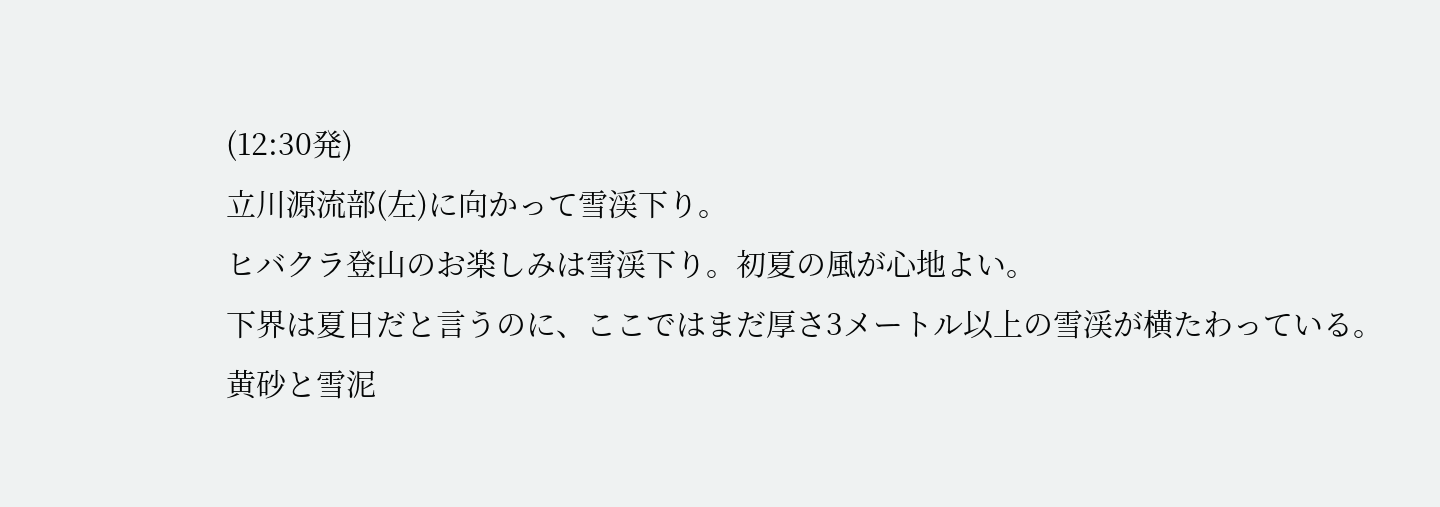(12:30発)
立川源流部(左)に向かって雪渓下り。
ヒバクラ登山のお楽しみは雪渓下り。初夏の風が心地よい。
下界は夏日だと言うのに、ここではまだ厚さ3メートル以上の雪渓が横たわっている。
黄砂と雪泥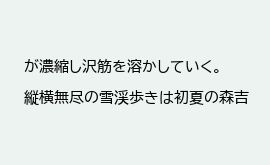が濃縮し沢筋を溶かしていく。
縦横無尽の雪渓歩きは初夏の森吉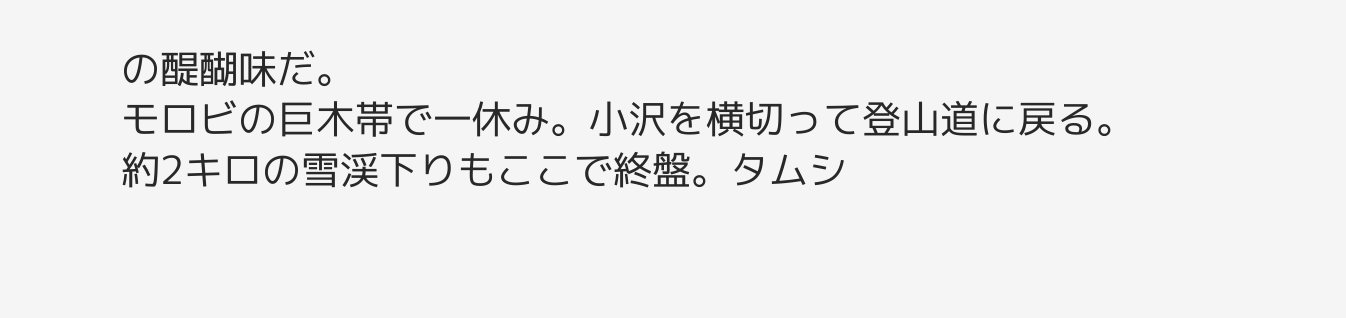の醍醐味だ。
モロビの巨木帯で一休み。小沢を横切って登山道に戻る。
約2キロの雪渓下りもここで終盤。タムシ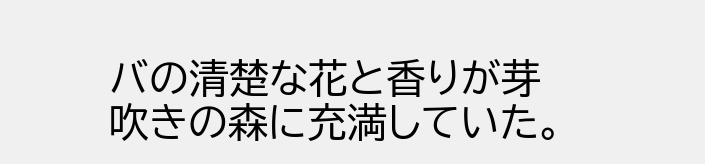バの清楚な花と香りが芽吹きの森に充満していた。